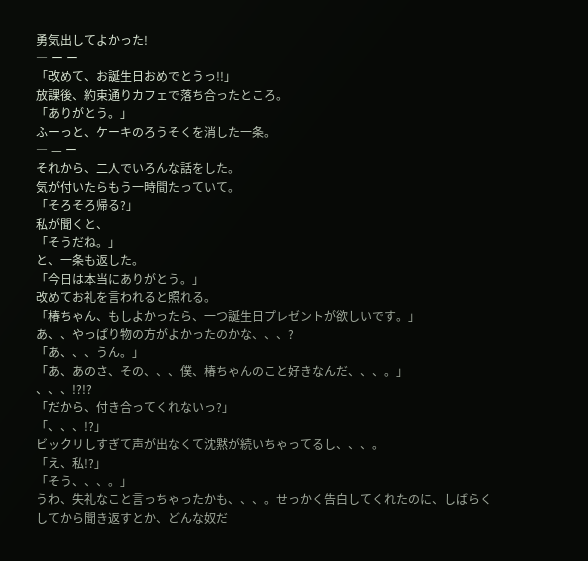勇気出してよかった!
― ー ー
「改めて、お誕生日おめでとうっ!!」
放課後、約束通りカフェで落ち合ったところ。
「ありがとう。」
ふーっと、ケーキのろうそくを消した一条。
― — ー
それから、二人でいろんな話をした。
気が付いたらもう一時間たっていて。
「そろそろ帰る?」
私が聞くと、
「そうだね。」
と、一条も返した。
「今日は本当にありがとう。」
改めてお礼を言われると照れる。
「椿ちゃん、もしよかったら、一つ誕生日プレゼントが欲しいです。」
あ、、やっぱり物の方がよかったのかな、、、?
「あ、、、うん。」
「あ、あのさ、その、、、僕、椿ちゃんのこと好きなんだ、、、。」
、、、!?!?
「だから、付き合ってくれないっ?」
「、、、!?」
ビックリしすぎて声が出なくて沈黙が続いちゃってるし、、、。
「え、私!?」
「そう、、、。」
うわ、失礼なこと言っちゃったかも、、、。せっかく告白してくれたのに、しばらくしてから聞き返すとか、どんな奴だ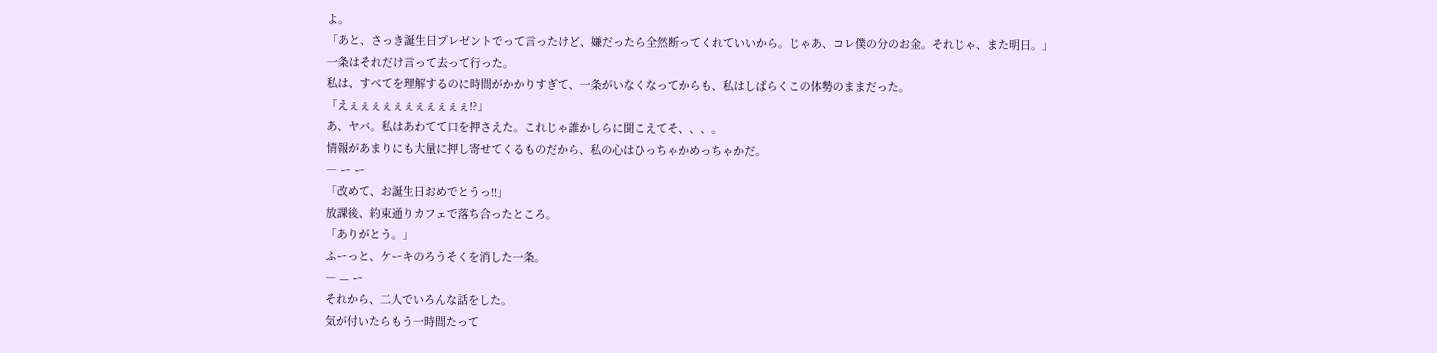よ。
「あと、さっき誕生日プレゼントでって言ったけど、嫌だったら全然断ってくれていいから。じゃあ、コレ僕の分のお金。それじゃ、また明日。」
一条はそれだけ言って去って行った。
私は、すべてを理解するのに時間がかかりすぎて、一条がいなくなってからも、私はしばらくこの体勢のままだった。
「えぇぇぇぇぇぇぇぇぇぇぇ!?」
あ、ヤバ。私はあわてて口を押さえた。これじゃ誰かしらに聞こえてそ、、、。
情報があまりにも大量に押し寄せてくるものだから、私の心はひっちゃかめっちゃかだ。
― ー ー
「改めて、お誕生日おめでとうっ!!」
放課後、約束通りカフェで落ち合ったところ。
「ありがとう。」
ふーっと、ケーキのろうそくを消した一条。
― — ー
それから、二人でいろんな話をした。
気が付いたらもう一時間たって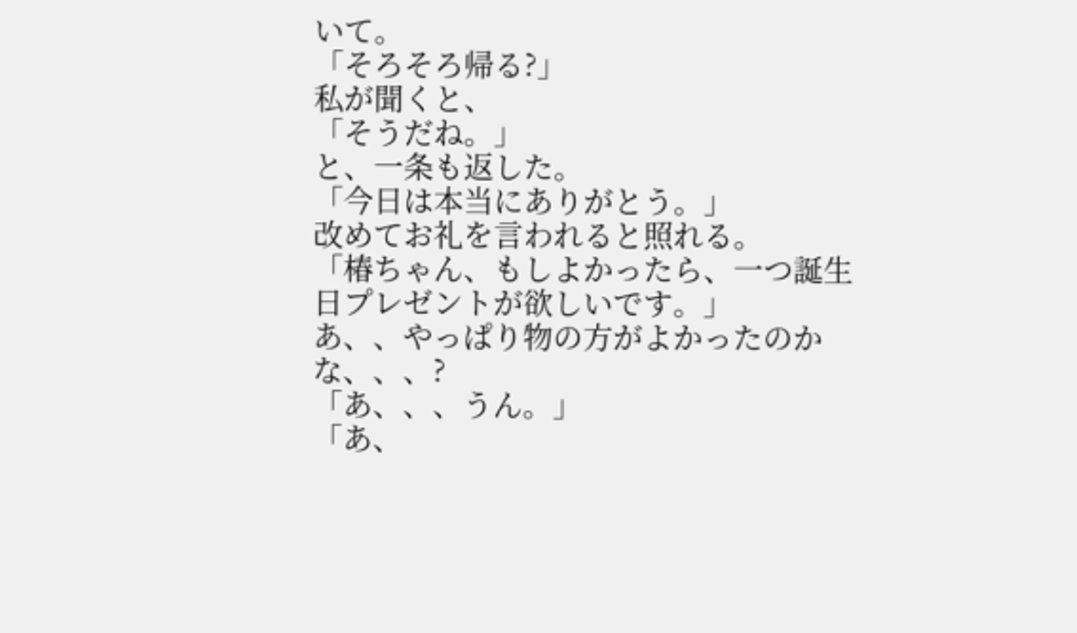いて。
「そろそろ帰る?」
私が聞くと、
「そうだね。」
と、一条も返した。
「今日は本当にありがとう。」
改めてお礼を言われると照れる。
「椿ちゃん、もしよかったら、一つ誕生日プレゼントが欲しいです。」
あ、、やっぱり物の方がよかったのかな、、、?
「あ、、、うん。」
「あ、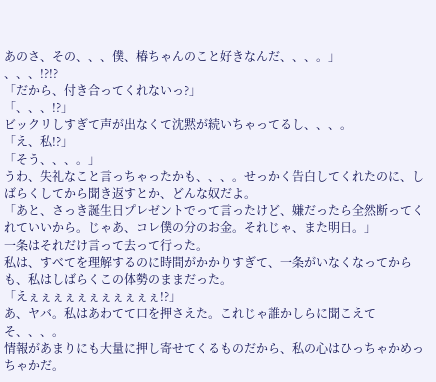あのさ、その、、、僕、椿ちゃんのこと好きなんだ、、、。」
、、、!?!?
「だから、付き合ってくれないっ?」
「、、、!?」
ビックリしすぎて声が出なくて沈黙が続いちゃってるし、、、。
「え、私!?」
「そう、、、。」
うわ、失礼なこと言っちゃったかも、、、。せっかく告白してくれたのに、しばらくしてから聞き返すとか、どんな奴だよ。
「あと、さっき誕生日プレゼントでって言ったけど、嫌だったら全然断ってくれていいから。じゃあ、コレ僕の分のお金。それじゃ、また明日。」
一条はそれだけ言って去って行った。
私は、すべてを理解するのに時間がかかりすぎて、一条がいなくなってからも、私はしばらくこの体勢のままだった。
「えぇぇぇぇぇぇぇぇぇぇぇ!?」
あ、ヤバ。私はあわてて口を押さえた。これじゃ誰かしらに聞こえてそ、、、。
情報があまりにも大量に押し寄せてくるものだから、私の心はひっちゃかめっちゃかだ。